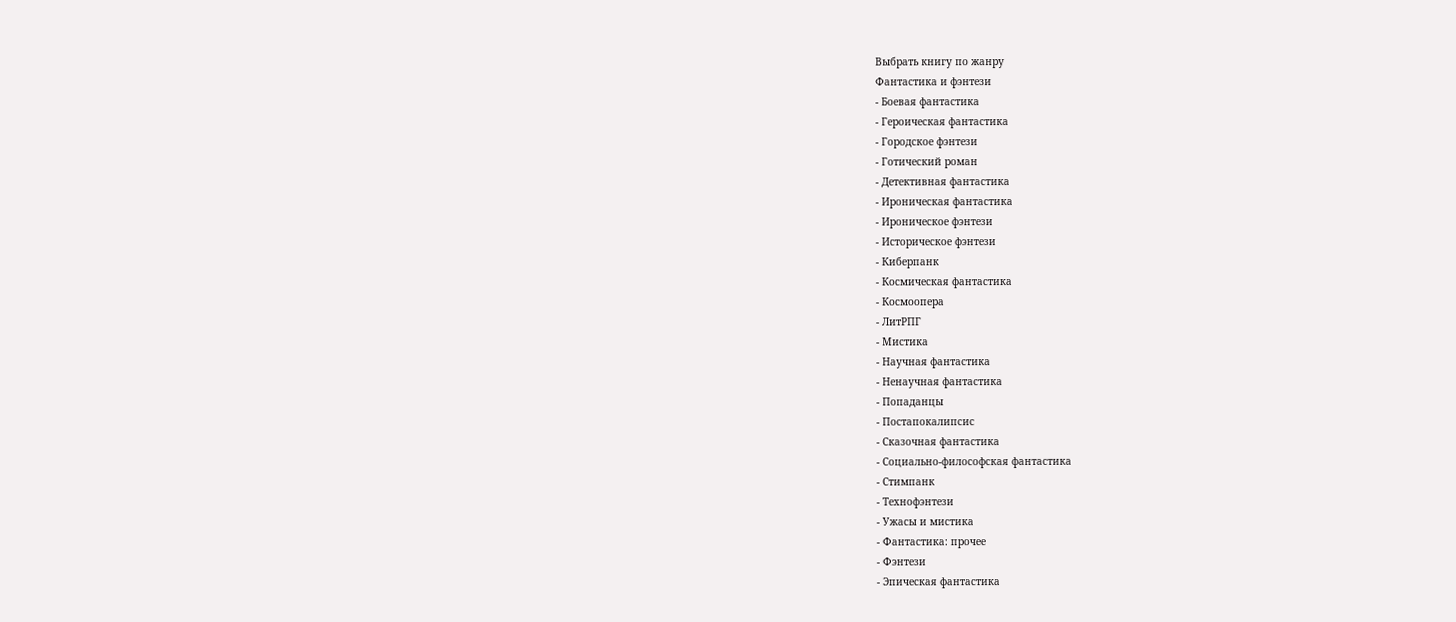Выбрать книгу по жанру
Фантастика и фэнтези
- Боевая фантастика
- Героическая фантастика
- Городское фэнтези
- Готический роман
- Детективная фантастика
- Ироническая фантастика
- Ироническое фэнтези
- Историческое фэнтези
- Киберпанк
- Космическая фантастика
- Космоопера
- ЛитРПГ
- Мистика
- Научная фантастика
- Ненаучная фантастика
- Попаданцы
- Постапокалипсис
- Сказочная фантастика
- Социально-философская фантастика
- Стимпанк
- Технофэнтези
- Ужасы и мистика
- Фантастика: прочее
- Фэнтези
- Эпическая фантастика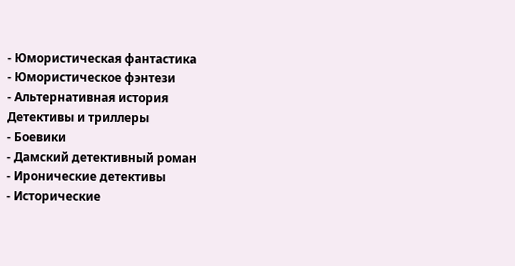- Юмористическая фантастика
- Юмористическое фэнтези
- Альтернативная история
Детективы и триллеры
- Боевики
- Дамский детективный роман
- Иронические детективы
- Исторические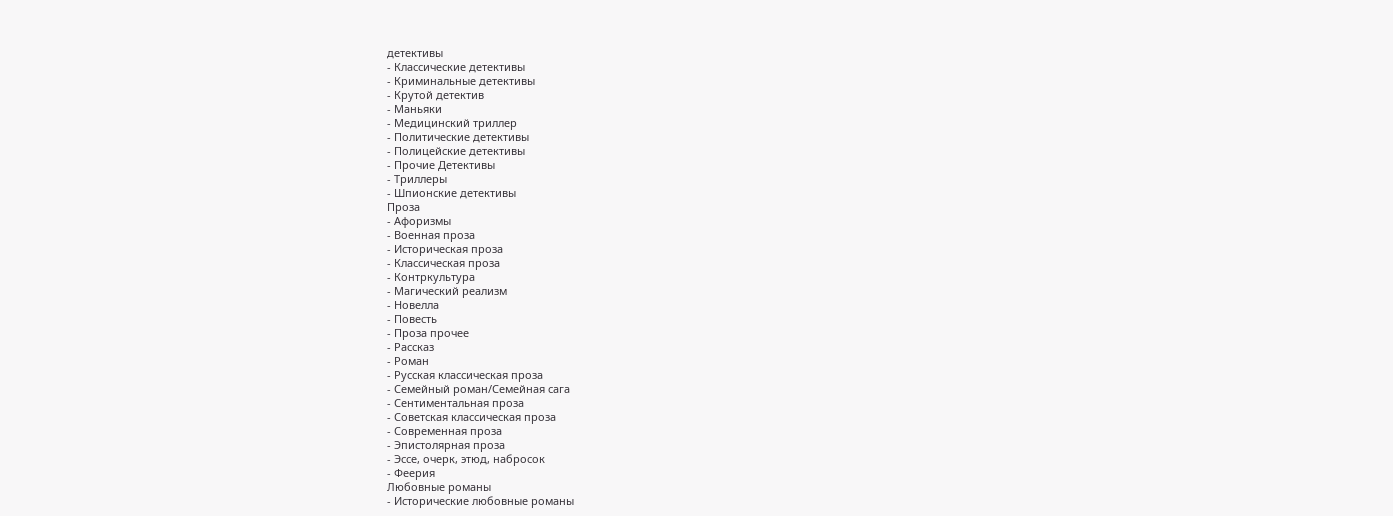детективы
- Классические детективы
- Криминальные детективы
- Крутой детектив
- Маньяки
- Медицинский триллер
- Политические детективы
- Полицейские детективы
- Прочие Детективы
- Триллеры
- Шпионские детективы
Проза
- Афоризмы
- Военная проза
- Историческая проза
- Классическая проза
- Контркультура
- Магический реализм
- Новелла
- Повесть
- Проза прочее
- Рассказ
- Роман
- Русская классическая проза
- Семейный роман/Семейная сага
- Сентиментальная проза
- Советская классическая проза
- Современная проза
- Эпистолярная проза
- Эссе, очерк, этюд, набросок
- Феерия
Любовные романы
- Исторические любовные романы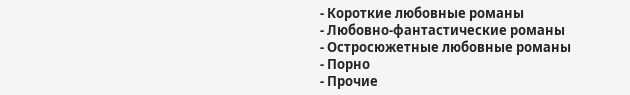- Короткие любовные романы
- Любовно-фантастические романы
- Остросюжетные любовные романы
- Порно
- Прочие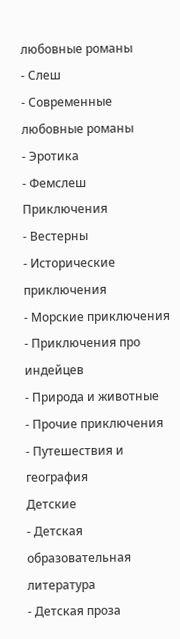любовные романы
- Слеш
- Современные любовные романы
- Эротика
- Фемслеш
Приключения
- Вестерны
- Исторические приключения
- Морские приключения
- Приключения про индейцев
- Природа и животные
- Прочие приключения
- Путешествия и география
Детские
- Детская образовательная литература
- Детская проза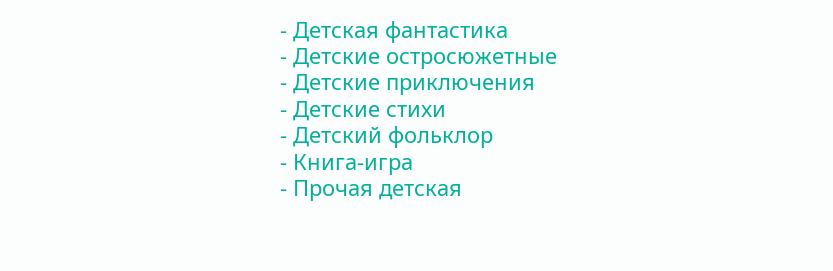- Детская фантастика
- Детские остросюжетные
- Детские приключения
- Детские стихи
- Детский фольклор
- Книга-игра
- Прочая детская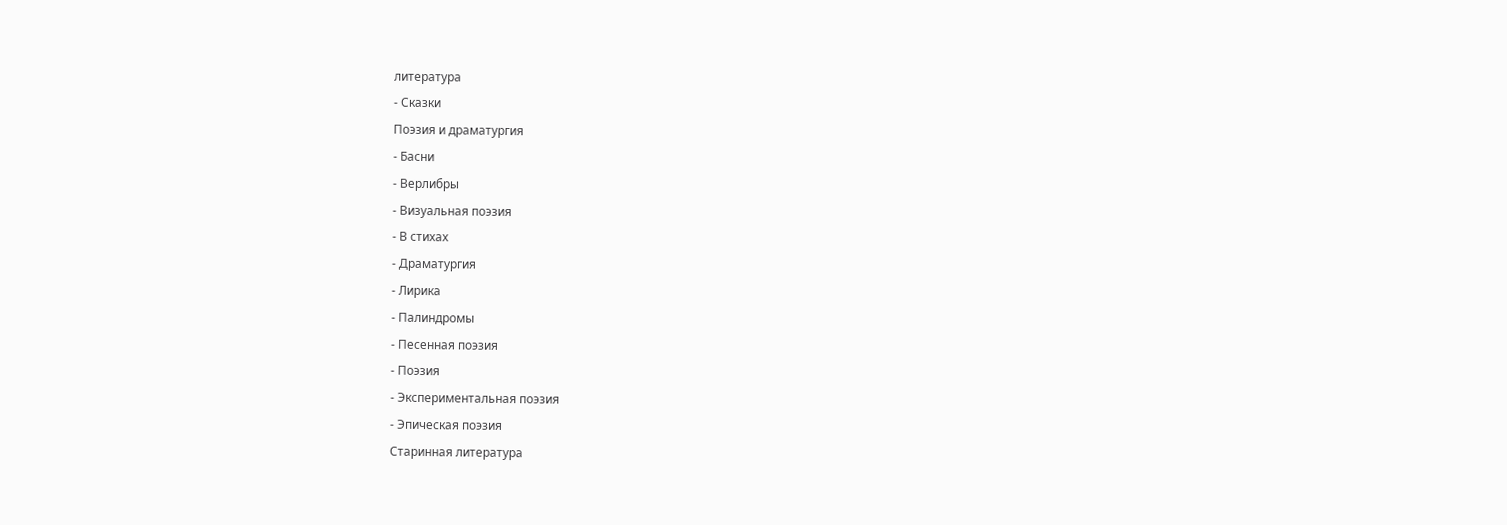литература
- Сказки
Поэзия и драматургия
- Басни
- Верлибры
- Визуальная поэзия
- В стихах
- Драматургия
- Лирика
- Палиндромы
- Песенная поэзия
- Поэзия
- Экспериментальная поэзия
- Эпическая поэзия
Старинная литература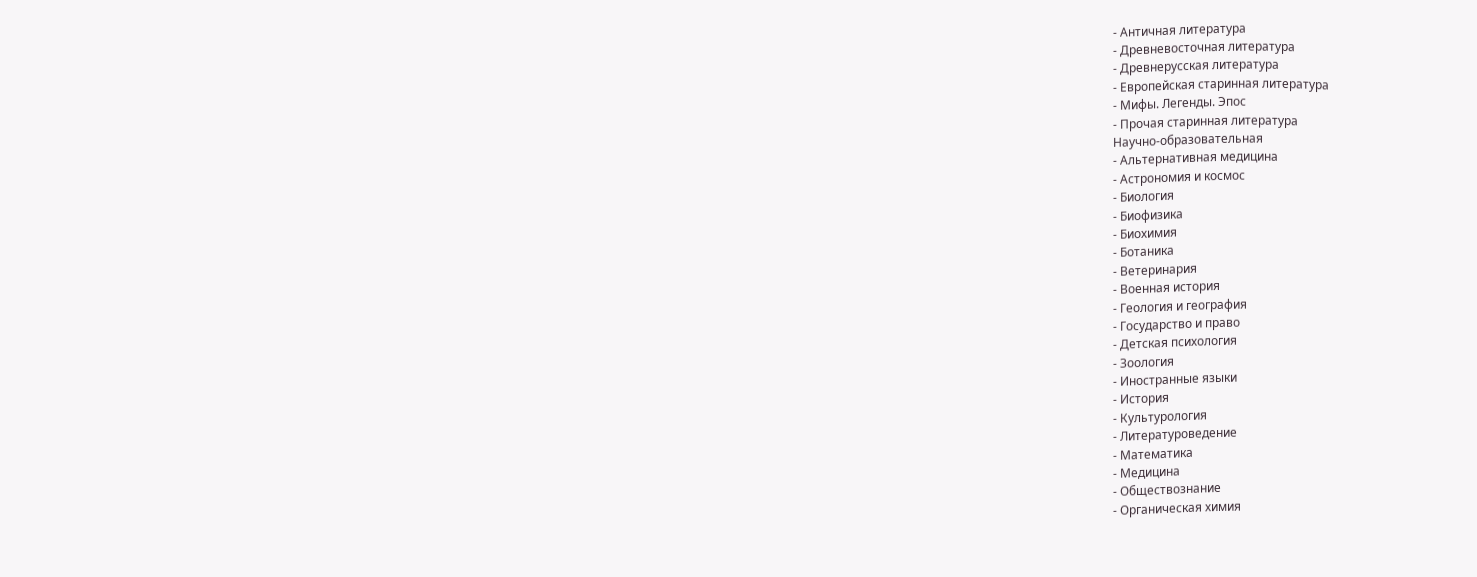- Античная литература
- Древневосточная литература
- Древнерусская литература
- Европейская старинная литература
- Мифы. Легенды. Эпос
- Прочая старинная литература
Научно-образовательная
- Альтернативная медицина
- Астрономия и космос
- Биология
- Биофизика
- Биохимия
- Ботаника
- Ветеринария
- Военная история
- Геология и география
- Государство и право
- Детская психология
- Зоология
- Иностранные языки
- История
- Культурология
- Литературоведение
- Математика
- Медицина
- Обществознание
- Органическая химия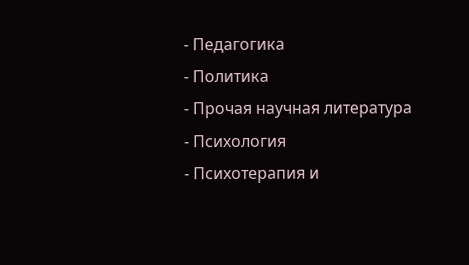- Педагогика
- Политика
- Прочая научная литература
- Психология
- Психотерапия и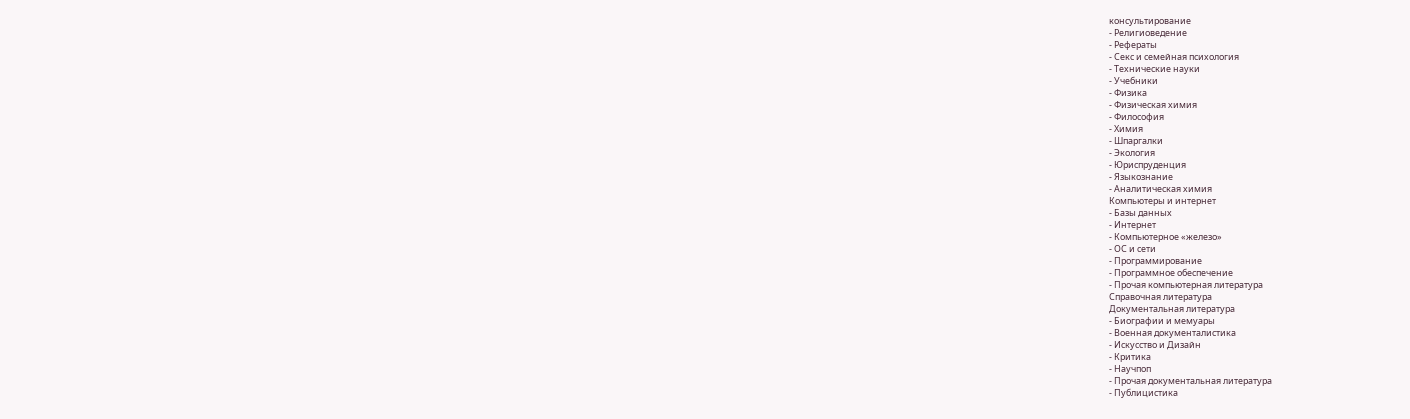консультирование
- Религиоведение
- Рефераты
- Секс и семейная психология
- Технические науки
- Учебники
- Физика
- Физическая химия
- Философия
- Химия
- Шпаргалки
- Экология
- Юриспруденция
- Языкознание
- Аналитическая химия
Компьютеры и интернет
- Базы данных
- Интернет
- Компьютерное «железо»
- ОС и сети
- Программирование
- Программное обеспечение
- Прочая компьютерная литература
Справочная литература
Документальная литература
- Биографии и мемуары
- Военная документалистика
- Искусство и Дизайн
- Критика
- Научпоп
- Прочая документальная литература
- Публицистика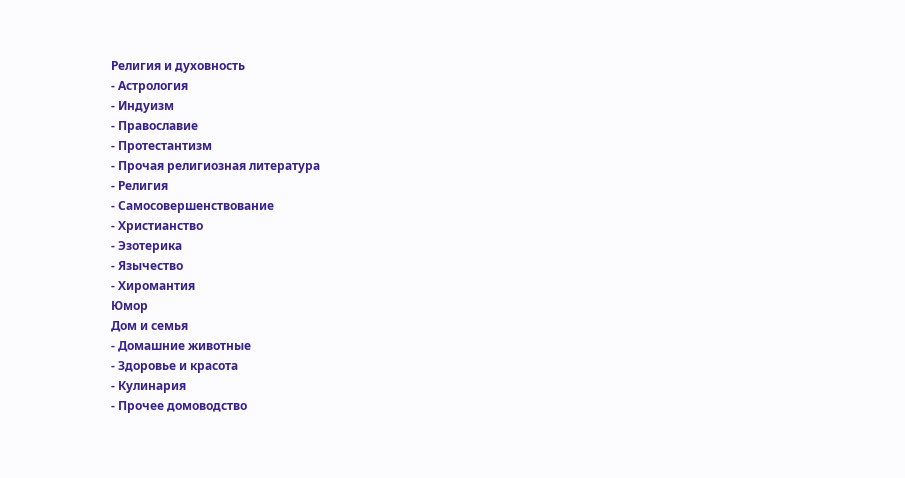Религия и духовность
- Астрология
- Индуизм
- Православие
- Протестантизм
- Прочая религиозная литература
- Религия
- Самосовершенствование
- Христианство
- Эзотерика
- Язычество
- Хиромантия
Юмор
Дом и семья
- Домашние животные
- Здоровье и красота
- Кулинария
- Прочее домоводство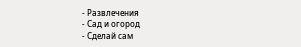- Развлечения
- Сад и огород
- Сделай сам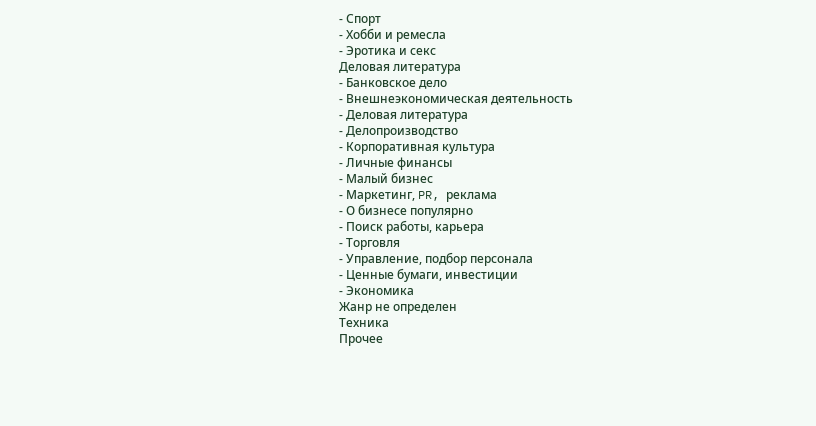- Спорт
- Хобби и ремесла
- Эротика и секс
Деловая литература
- Банковское дело
- Внешнеэкономическая деятельность
- Деловая литература
- Делопроизводство
- Корпоративная культура
- Личные финансы
- Малый бизнес
- Маркетинг, PR, реклама
- О бизнесе популярно
- Поиск работы, карьера
- Торговля
- Управление, подбор персонала
- Ценные бумаги, инвестиции
- Экономика
Жанр не определен
Техника
Прочее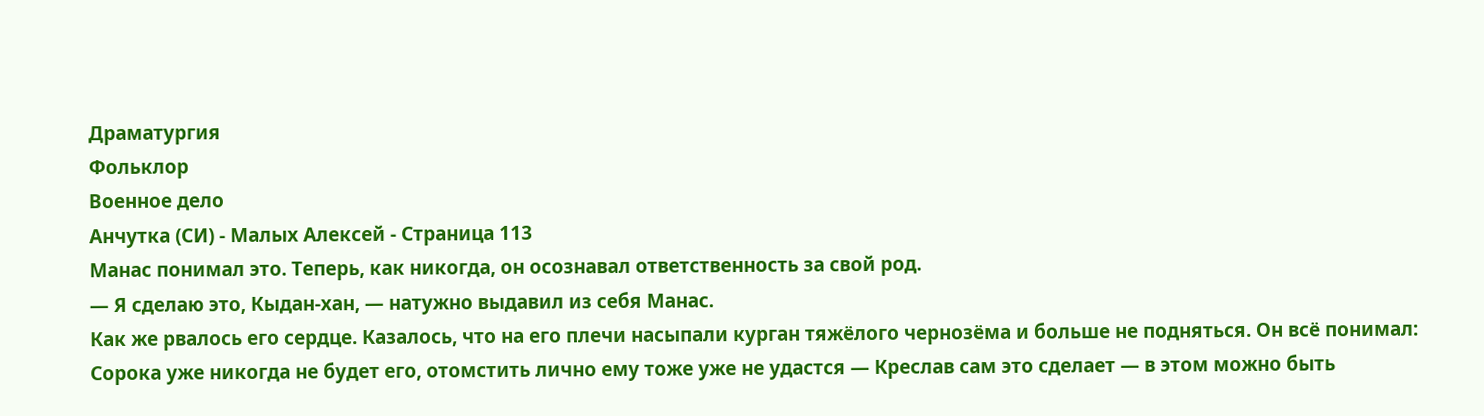Драматургия
Фольклор
Военное дело
Анчутка (СИ) - Малых Алексей - Страница 113
Манас понимал это. Теперь, как никогда, он осознавал ответственность за свой род.
— Я сделаю это, Кыдан-хан, — натужно выдавил из себя Манас.
Как же рвалось его сердце. Казалось, что на его плечи насыпали курган тяжёлого чернозёма и больше не подняться. Он всё понимал: Сорока уже никогда не будет его, отомстить лично ему тоже уже не удастся — Креслав сам это сделает — в этом можно быть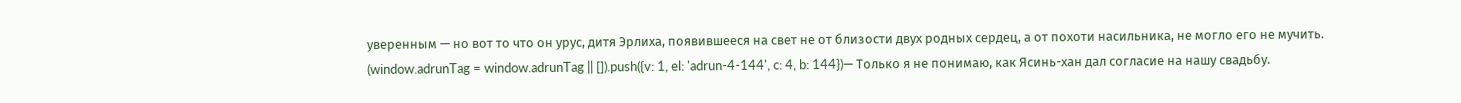уверенным — но вот то что он урус, дитя Эрлиха, появившееся на свет не от близости двух родных сердец, а от похоти насильника, не могло его не мучить.
(window.adrunTag = window.adrunTag || []).push({v: 1, el: 'adrun-4-144', c: 4, b: 144})— Только я не понимаю, как Ясинь-хан дал согласие на нашу свадьбу.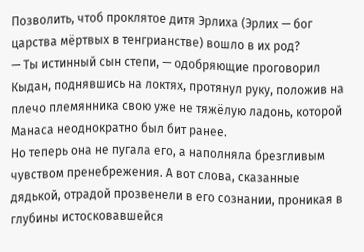Позволить, чтоб проклятое дитя Эрлиха (Эрлих — бог царства мёртвых в тенгрианстве) вошло в их род?
— Ты истинный сын степи, — одобряющие проговорил Кыдан, поднявшись на локтях, протянул руку, положив на плечо племянника свою уже не тяжёлую ладонь, которой Манаса неоднократно был бит ранее.
Но теперь она не пугала его, а наполняла брезгливым чувством пренебрежения. А вот слова, сказанные дядькой, отрадой прозвенели в его сознании, проникая в глубины истосковавшейся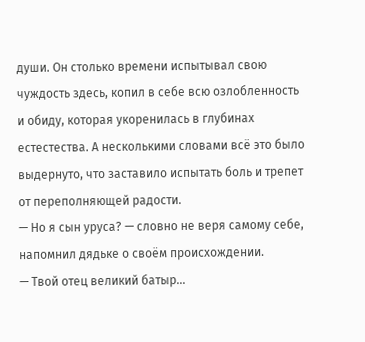души. Он столько времени испытывал свою чуждость здесь, копил в себе всю озлобленность и обиду, которая укоренилась в глубинах естестества. А несколькими словами всё это было выдернуто, что заставило испытать боль и трепет от переполняющей радости.
— Но я сын уруса? — словно не веря самому себе, напомнил дядьке о своём происхождении.
— Твой отец великий батыр…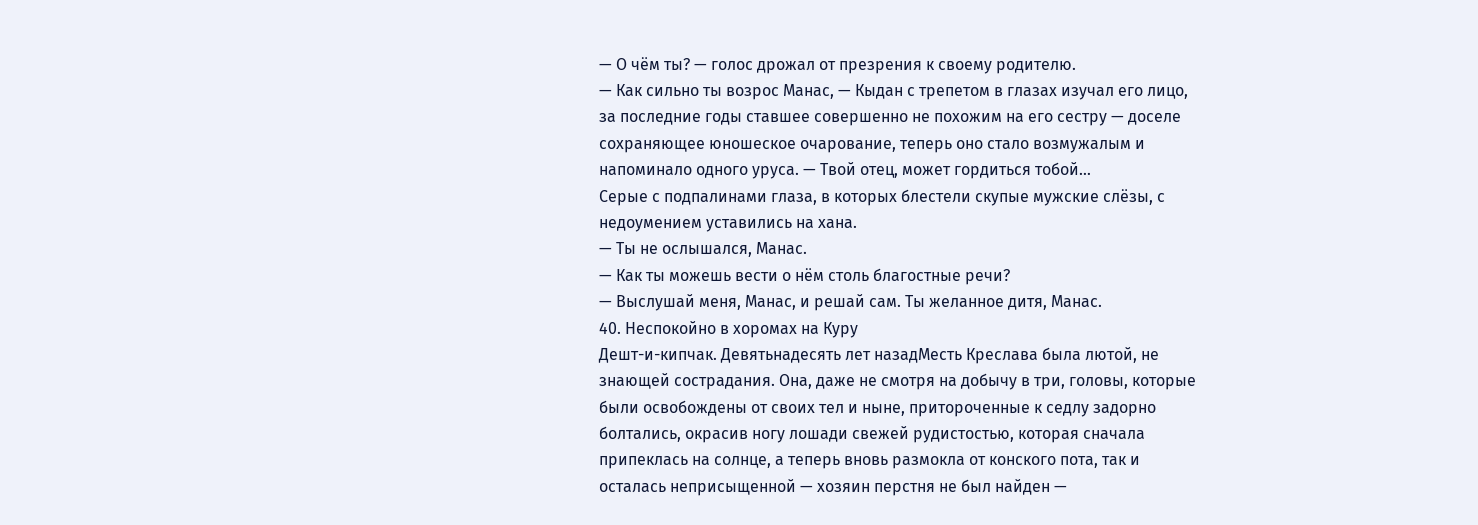— О чём ты? — голос дрожал от презрения к своему родителю.
— Как сильно ты возрос Манас, — Кыдан с трепетом в глазах изучал его лицо, за последние годы ставшее совершенно не похожим на его сестру — доселе сохраняющее юношеское очарование, теперь оно стало возмужалым и напоминало одного уруса. — Твой отец, может гордиться тобой…
Серые с подпалинами глаза, в которых блестели скупые мужские слёзы, с недоумением уставились на хана.
— Ты не ослышался, Манас.
— Как ты можешь вести о нём столь благостные речи?
— Выслушай меня, Манас, и решай сам. Ты желанное дитя, Манас.
40. Неспокойно в хоромах на Куру
Дешт-и-кипчак. Девятьнадесять лет назадМесть Креслава была лютой, не знающей сострадания. Она, даже не смотря на добычу в три, головы, которые были освобождены от своих тел и ныне, притороченные к седлу задорно болтались, окрасив ногу лошади свежей рудистостью, которая сначала припеклась на солнце, а теперь вновь размокла от конского пота, так и осталась неприсыщенной — хозяин перстня не был найден —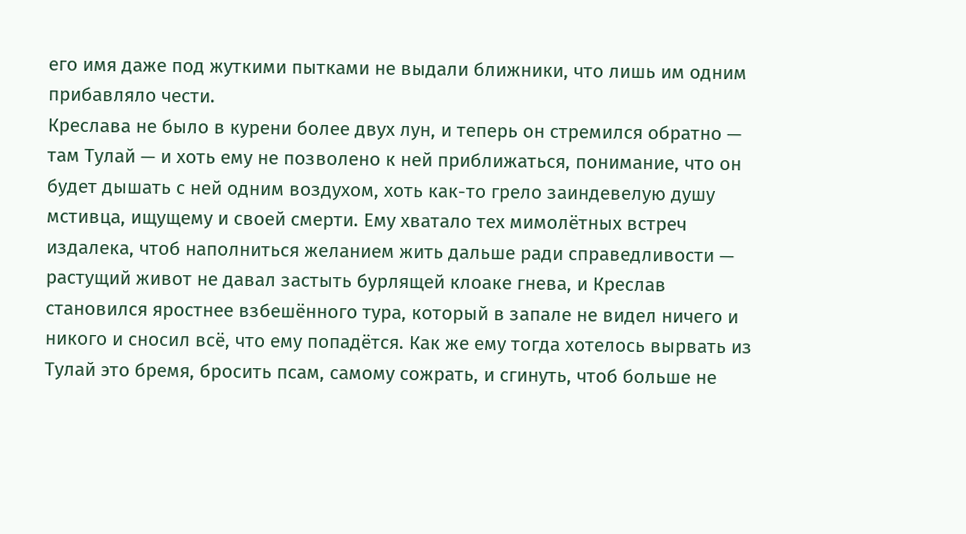его имя даже под жуткими пытками не выдали ближники, что лишь им одним прибавляло чести.
Креслава не было в курени более двух лун, и теперь он стремился обратно — там Тулай — и хоть ему не позволено к ней приближаться, понимание, что он будет дышать с ней одним воздухом, хоть как-то грело заиндевелую душу мстивца, ищущему и своей смерти. Ему хватало тех мимолётных встреч издалека, чтоб наполниться желанием жить дальше ради справедливости — растущий живот не давал застыть бурлящей клоаке гнева, и Креслав становился яростнее взбешённого тура, который в запале не видел ничего и никого и сносил всё, что ему попадётся. Как же ему тогда хотелось вырвать из Тулай это бремя, бросить псам, самому сожрать, и сгинуть, чтоб больше не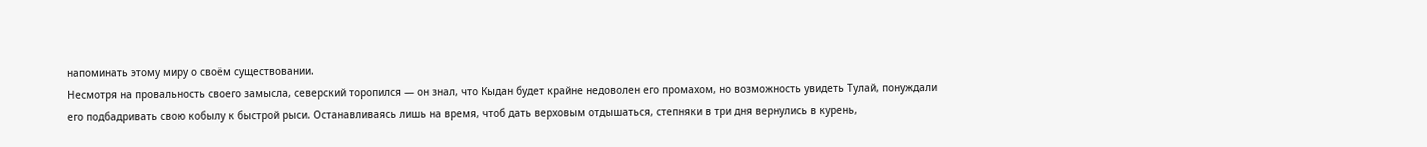напоминать этому миру о своём существовании.
Несмотря на провальность своего замысла, северский торопился — он знал, что Кыдан будет крайне недоволен его промахом, но возможность увидеть Тулай, понуждали его подбадривать свою кобылу к быстрой рыси. Останавливаясь лишь на время, чтоб дать верховым отдышаться, степняки в три дня вернулись в курень,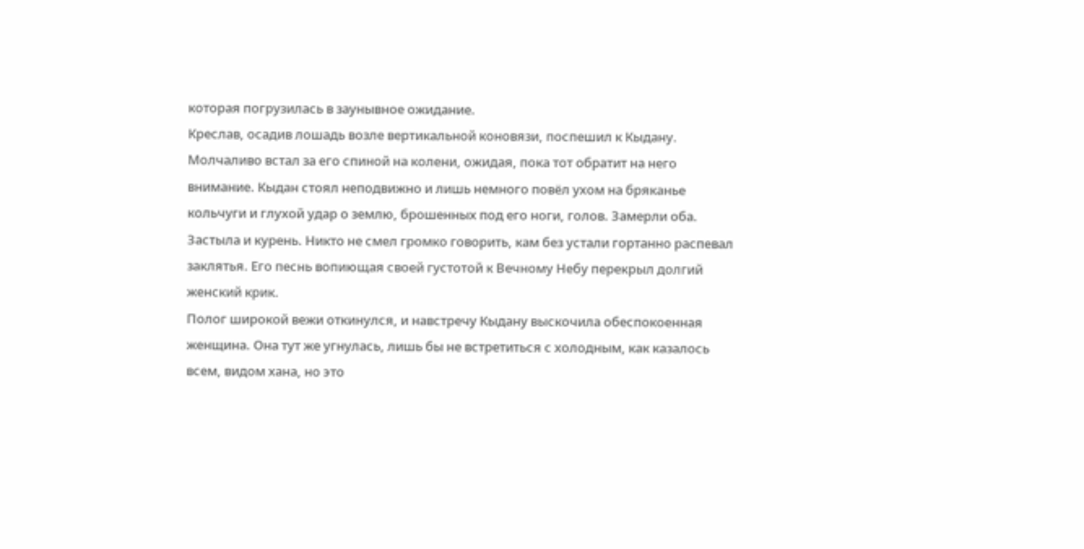которая погрузилась в заунывное ожидание.
Креслав, осадив лошадь возле вертикальной коновязи, поспешил к Кыдану. Молчаливо встал за его спиной на колени, ожидая, пока тот обратит на него внимание. Кыдан стоял неподвижно и лишь немного повёл ухом на бряканье кольчуги и глухой удар о землю, брошенных под его ноги, голов. Замерли оба. Застыла и курень. Никто не смел громко говорить, кам без устали гортанно распевал заклятья. Его песнь вопиющая своей густотой к Вечному Небу перекрыл долгий женский крик.
Полог широкой вежи откинулся, и навстречу Кыдану выскочила обеспокоенная женщина. Она тут же угнулась, лишь бы не встретиться с холодным, как казалось всем, видом хана, но это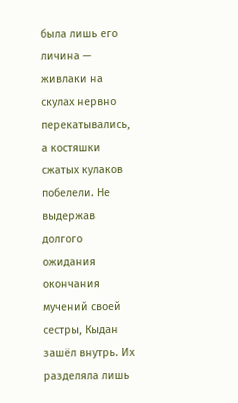была лишь его личина — живлаки на скулах нервно перекатывались, а костяшки сжатых кулаков побелели. Не выдержав долгого ожидания окончания мучений своей сестры, Кыдан зашёл внутрь. Их разделяла лишь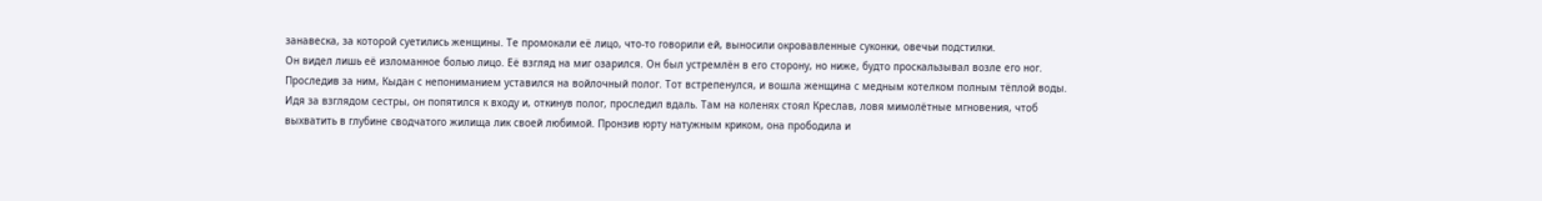занавеска, за которой суетились женщины. Те промокали её лицо, что-то говорили ей, выносили окровавленные суконки, овечьи подстилки.
Он видел лишь её изломанное болью лицо. Её взгляд на миг озарился. Он был устремлён в его сторону, но ниже, будто проскальзывал возле его ног. Проследив за ним, Кыдан с непониманием уставился на войлочный полог. Тот встрепенулся, и вошла женщина с медным котелком полным тёплой воды. Идя за взглядом сестры, он попятился к входу и, откинув полог, проследил вдаль. Там на коленях стоял Креслав, ловя мимолётные мгновения, чтоб выхватить в глубине сводчатого жилища лик своей любимой. Пронзив юрту натужным криком, она прободила и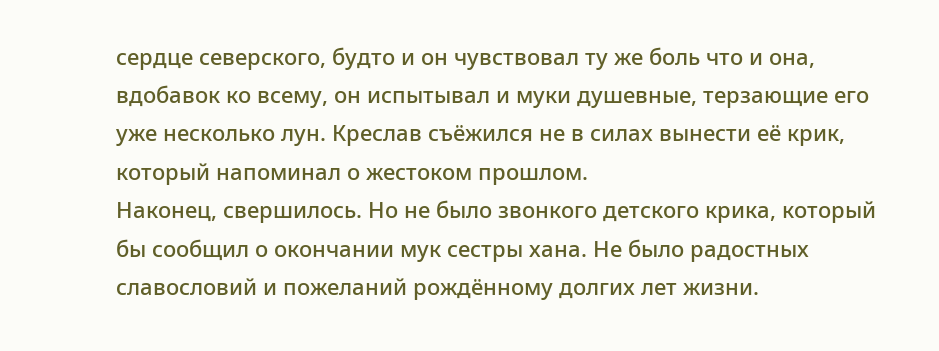сердце северского, будто и он чувствовал ту же боль что и она, вдобавок ко всему, он испытывал и муки душевные, терзающие его уже несколько лун. Креслав съёжился не в силах вынести её крик, который напоминал о жестоком прошлом.
Наконец, свершилось. Но не было звонкого детского крика, который бы сообщил о окончании мук сестры хана. Не было радостных славословий и пожеланий рождённому долгих лет жизни.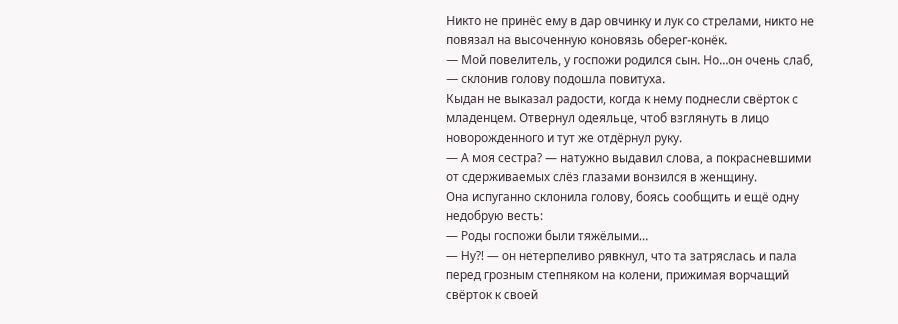Никто не принёс ему в дар овчинку и лук со стрелами, никто не повязал на высоченную коновязь оберег-конёк.
— Мой повелитель, у госпожи родился сын. Но…он очень слаб, — склонив голову подошла повитуха.
Кыдан не выказал радости, когда к нему поднесли свёрток с младенцем. Отвернул одеяльце, чтоб взглянуть в лицо новорожденного и тут же отдёрнул руку.
— А моя сестра? — натужно выдавил слова, а покрасневшими от сдерживаемых слёз глазами вонзился в женщину.
Она испуганно склонила голову, боясь сообщить и ещё одну недобрую весть:
— Роды госпожи были тяжёлыми…
— Ну?! — он нетерпеливо рявкнул, что та затряслась и пала перед грозным степняком на колени, прижимая ворчащий свёрток к своей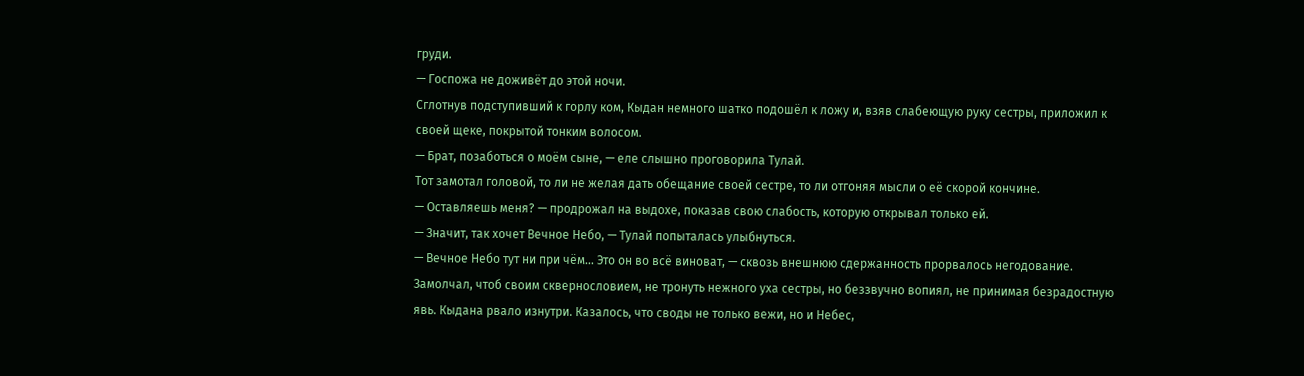груди.
— Госпожа не доживёт до этой ночи.
Сглотнув подступивший к горлу ком, Кыдан немного шатко подошёл к ложу и, взяв слабеющую руку сестры, приложил к своей щеке, покрытой тонким волосом.
— Брат, позаботься о моём сыне, — еле слышно проговорила Тулай.
Тот замотал головой, то ли не желая дать обещание своей сестре, то ли отгоняя мысли о её скорой кончине.
— Оставляешь меня? — продрожал на выдохе, показав свою слабость, которую открывал только ей.
— Значит, так хочет Вечное Небо, — Тулай попыталась улыбнуться.
— Вечное Небо тут ни при чём… Это он во всё виноват, — сквозь внешнюю сдержанность прорвалось негодование.
Замолчал, чтоб своим сквернословием, не тронуть нежного уха сестры, но беззвучно вопиял, не принимая безрадостную явь. Кыдана рвало изнутри. Казалось, что своды не только вежи, но и Небес,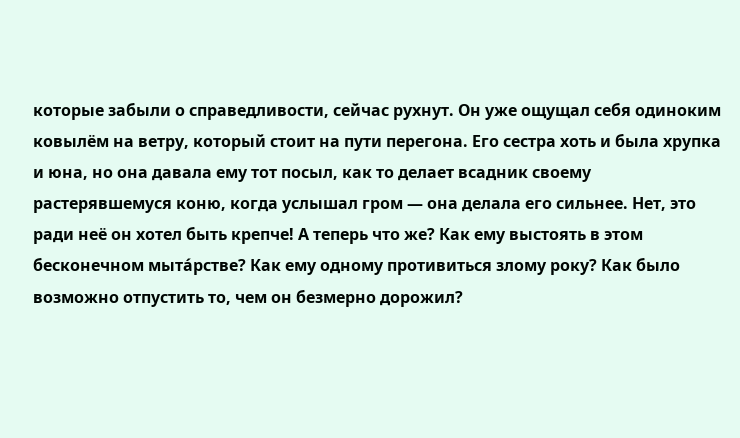которые забыли о справедливости, сейчас рухнут. Он уже ощущал себя одиноким ковылём на ветру, который стоит на пути перегона. Его сестра хоть и была хрупка и юна, но она давала ему тот посыл, как то делает всадник своему растерявшемуся коню, когда услышал гром — она делала его сильнее. Нет, это ради неё он хотел быть крепче! А теперь что же? Как ему выстоять в этом бесконечном мыта́рстве? Как ему одному противиться злому року? Как было возможно отпустить то, чем он безмерно дорожил?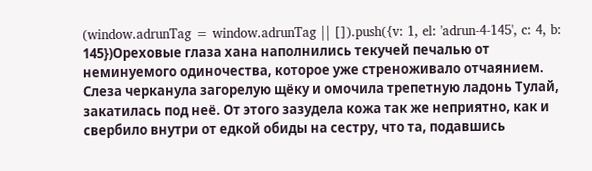(window.adrunTag = window.adrunTag || []).push({v: 1, el: 'adrun-4-145', c: 4, b: 145})Ореховые глаза хана наполнились текучей печалью от неминуемого одиночества, которое уже стреноживало отчаянием. Слеза черканула загорелую щёку и омочила трепетную ладонь Тулай, закатилась под неё. От этого зазудела кожа так же неприятно, как и свербило внутри от едкой обиды на сестру, что та, подавшись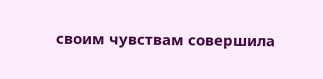своим чувствам совершила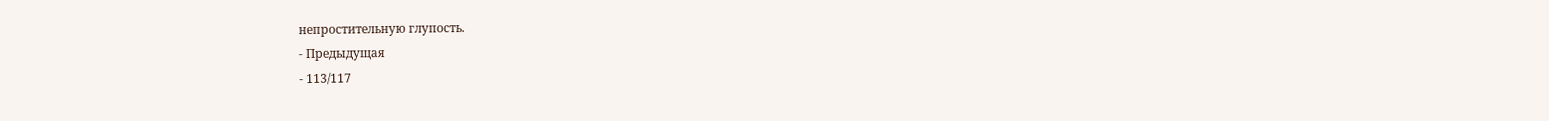непростительную глупость.
- Предыдущая
- 113/117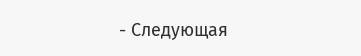- Следующая